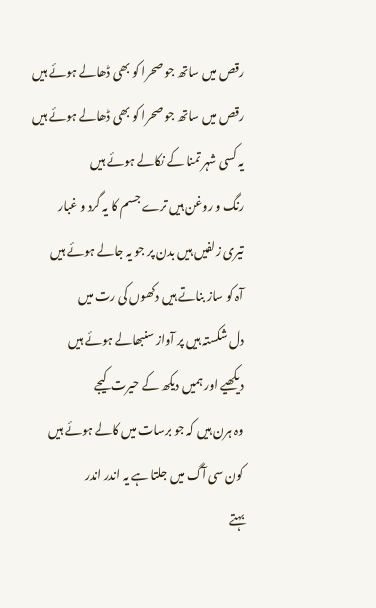رقص میں ساتھ جو صحرا کو بھی ڈھالے ہوئے ہیں
رقص میں ساتھ جو صحرا کو بھی ڈھالے ہوئے ہیں
یہ کسی شہر تمنا کے نکالے ہوئے ہیں
رنگ و روغن ہیں ترے جسم کا یہ گرد و غبار
تیری زلفیں ہیں بدن پر جو یہ جالے ہوئے ہیں
آہ کو ساز بناتے ہیں دکھوں کی رت میں
دل شکستہ ہیں پر آواز سنبھالے ہوئے ہیں
دیکھیے اور ہمیں دیکھ کے حیرت کیجے
وہ ہرن ہیں کہ جو برسات میں کالے ہوئے ہیں
کون سی آگ میں جلتا ہے یہ اندر اندر
بہتے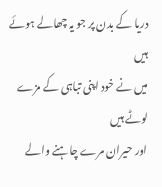دریا کے بدن پر جو یہ چھالے ہوئے ہیں
میں نے خود اپنی تباہی کے مزے لوٹے ہیں
اور حیران مرے چاہنے والے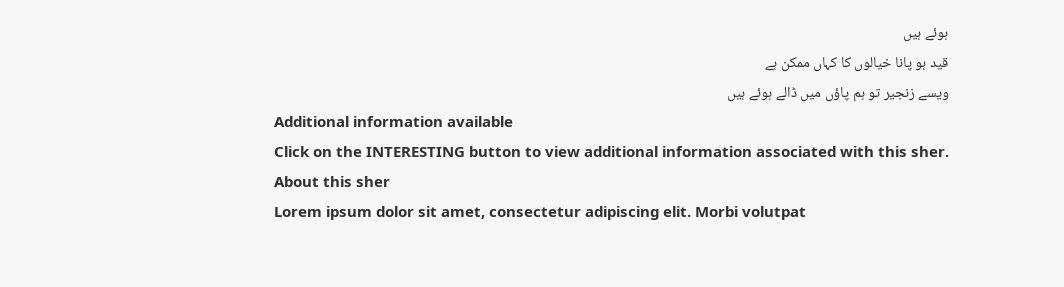ہوئے ہیں
قید ہو پانا خیالوں کا کہاں ممکن ہے
ویسے زنجیر تو ہم پاؤں میں ڈالے ہوئے ہیں
Additional information available
Click on the INTERESTING button to view additional information associated with this sher.
About this sher
Lorem ipsum dolor sit amet, consectetur adipiscing elit. Morbi volutpat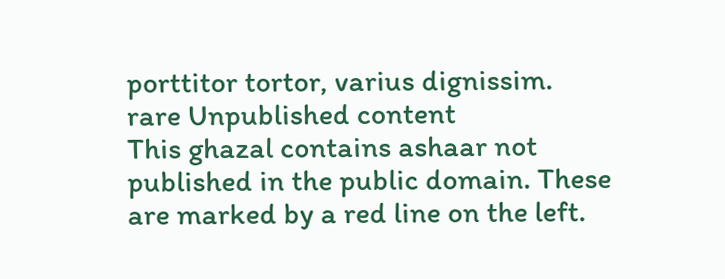porttitor tortor, varius dignissim.
rare Unpublished content
This ghazal contains ashaar not published in the public domain. These are marked by a red line on the left.